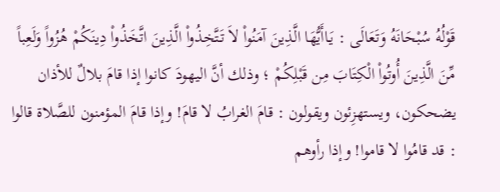قَوْلُهُ سُبْحَانَهُ وَتَعَالَى : يَـاأَيُّهَا الَّذِينَ آمَنُواْ لاَ تَتَّخِذُواْ الَّذِينَ اتَّخَذُواْ دِينَكُمْ هُزُواً وَلَعِباً مِّنَ الَّذِينَ أُوتُواْ الْكِتَابَ مِن قَبْلِكُمْ ؛ وذلك أنَّ اليهودَ كانوا إذا قامَ بلالٌ للأذان يضحكون، ويستهزِئون ويقولون : قامَ الغرابُ لا قامَ! وإذا قامَ المؤمنون للصَّلاة قالوا : قد قامُوا لا قاموا! وإذا رأوهم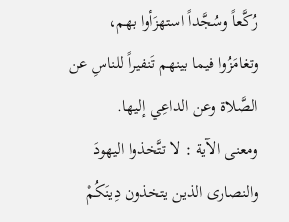رُكَّعاً وسُجَّداً استهزَأوا بهم، وتغامَزُوا فيما بينهم تَنفيراً للناسِ عن الصَّلاة وعن الداعِي إليها.
ومعنى الآية : لا تتَّخذوا اليهودَ والنصارى الذين يتخذون دِينَكُمْ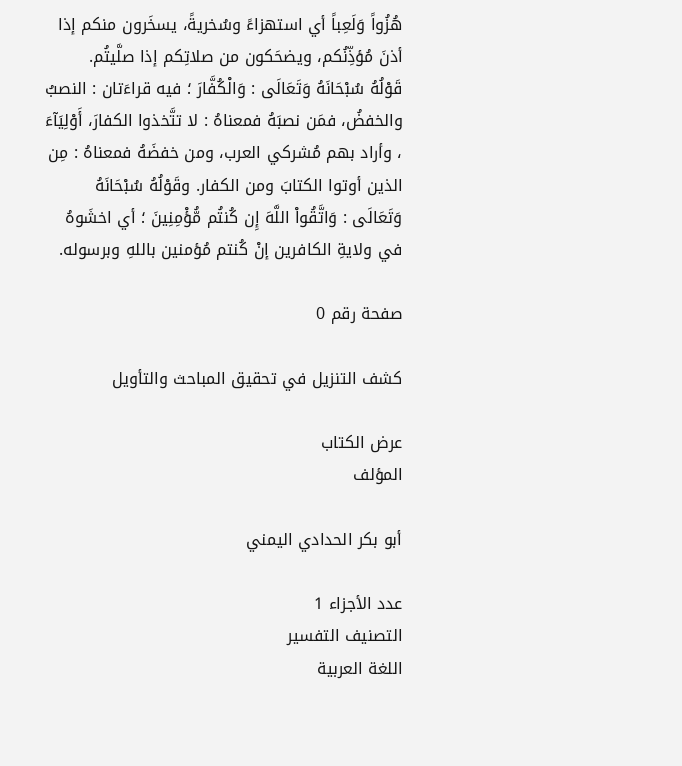هُزُواً وَلَعِباً أي استهزاءً وسُخريةً، يسخَرون منكم إذا أذنَ مُؤذِّنُكم، ويضحَكون من صلاتِكم إذا صلَّيتُم.
قَوْلُهُ سُبْحَانَهُ وَتَعَالَى : وَالْكُفَّارَ ؛ فيه قراءَتان : النصبُ والخفضُ، فمَن نصبَهُ فمعناهُ : لا تتَّخذوا الكفارَ، أَوْلِيَآءَ ، وأراد بهم مُشركي العرب، ومن خفضَهُ فمعناهُ : مِن الذين أوتوا الكتابَ ومن الكفار. وقَوْلُهُ سُبْحَانَهُ وَتَعَالَى : وَاتَّقُواْ اللَّهَ إِن كُنتُم مُّؤْمِنِينَ ؛ أي اخشَوهُ في ولايةِ الكافرين إنْ كُنتم مُؤمنين باللهِ وبرسوله.

صفحة رقم 0

كشف التنزيل في تحقيق المباحث والتأويل

عرض الكتاب
المؤلف

أبو بكر الحدادي اليمني

عدد الأجزاء 1
التصنيف التفسير
اللغة العربية